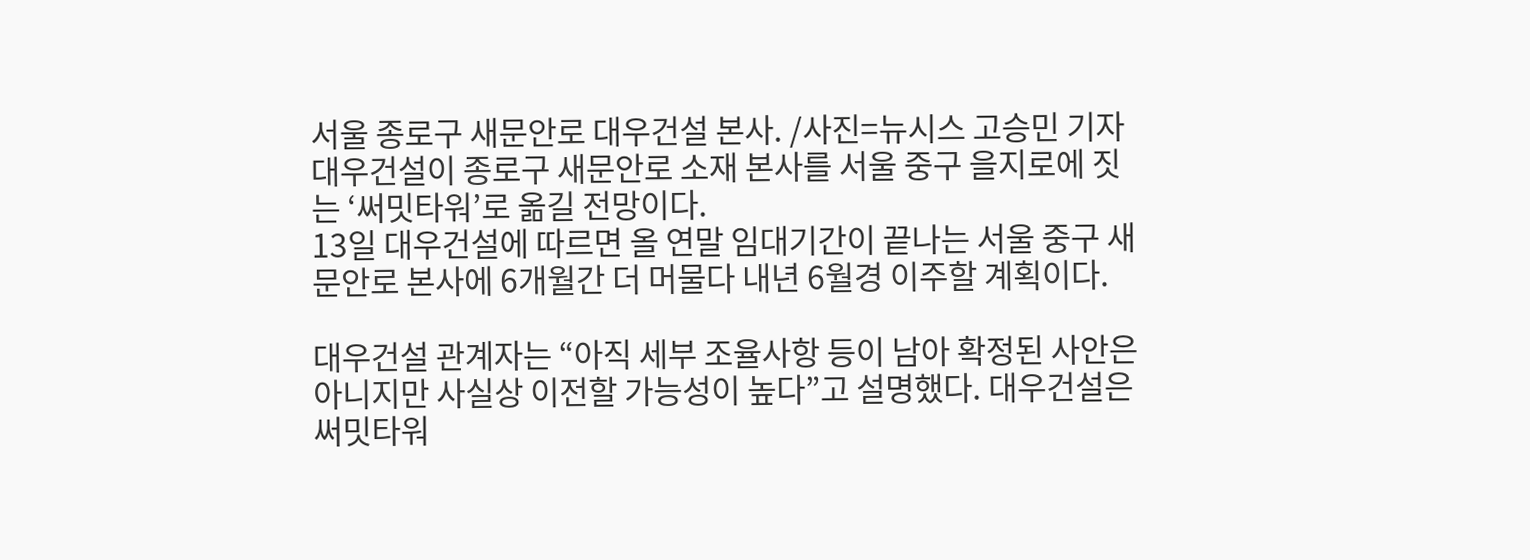서울 종로구 새문안로 대우건설 본사. /사진=뉴시스 고승민 기자
대우건설이 종로구 새문안로 소재 본사를 서울 중구 을지로에 짓는 ‘써밋타워’로 옮길 전망이다.
13일 대우건설에 따르면 올 연말 임대기간이 끝나는 서울 중구 새문안로 본사에 6개월간 더 머물다 내년 6월경 이주할 계획이다.

대우건설 관계자는 “아직 세부 조율사항 등이 남아 확정된 사안은 아니지만 사실상 이전할 가능성이 높다”고 설명했다. 대우건설은 써밋타워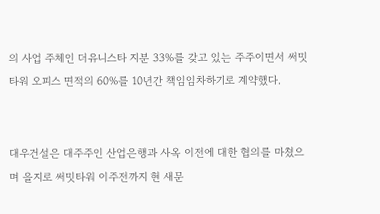의 사업 주체인 더유니스타 지분 33%를 갖고 있는 주주이면서 써밋타워 오피스 면적의 60%를 10년간 책임임차하기로 계약했다.


대우건설은 대주주인 산업은행과 사옥 이전에 대한 협의를 마쳤으며 을지로 써밋타워 이주전까지 현 새문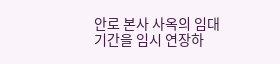안로 본사 사옥의 임대기간을 임시 연장하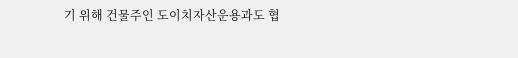기 위해 건물주인 도이치자산운용과도 협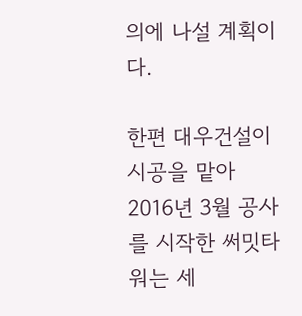의에 나설 계획이다.

한편 대우건설이 시공을 맡아 2016년 3월 공사를 시작한 써밋타워는 세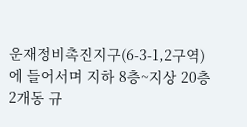운재정비촉진지구(6-3-1,2구역)에 들어서며 지하 8층~지상 20층 2개동 규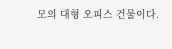모의 대형 오피스 건물이다.